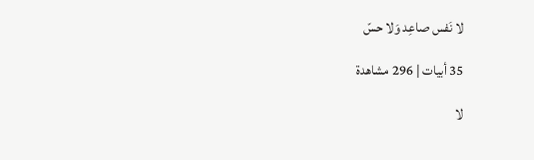لا نَفس صاعِد وَلا حسّ

35 أبيات | 296 مشاهدة

لا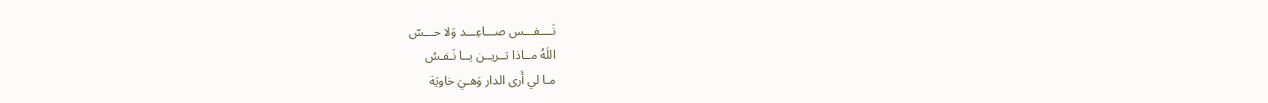نَــــفـــس صـــاعِـــد وَلا حـــسّ
اللَهُ مــاذا تــريــن يــا نَـفـسُ
مـا لي أَرى الدار وَهـيَ خاويَة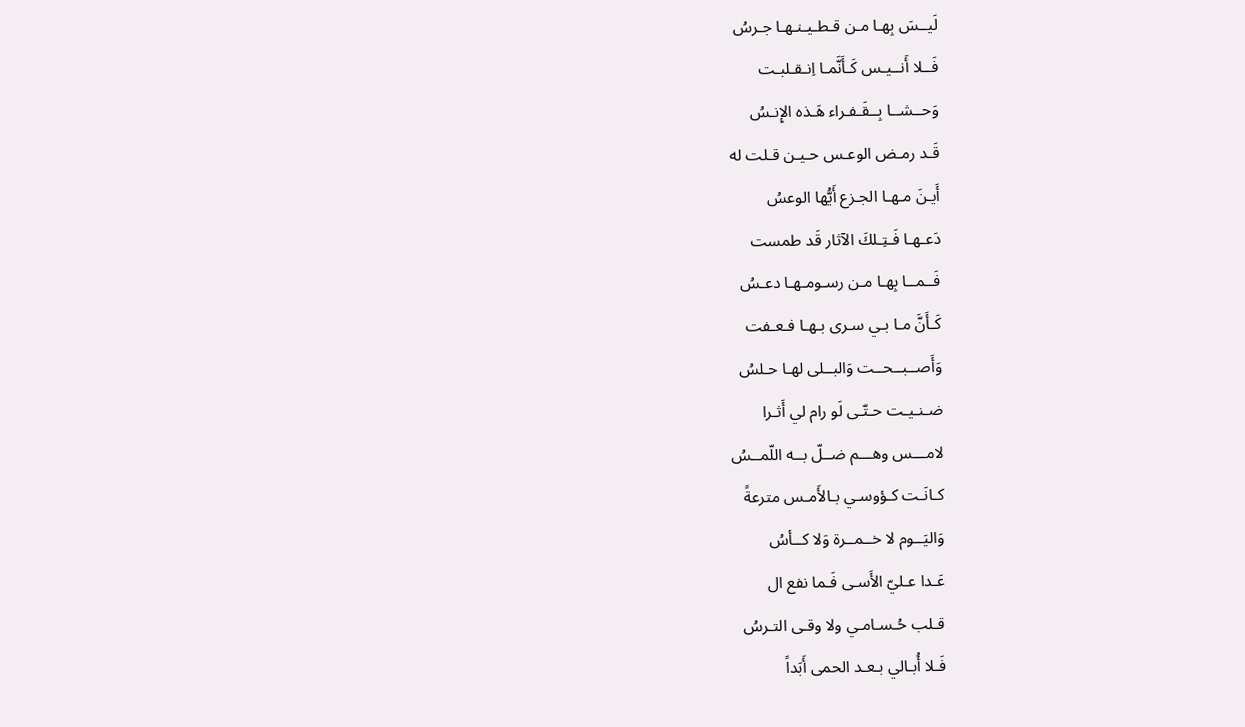لَيــسَ بِهـا مـن قـطـيـنـهـا جـرسُ
فَــلا أَنــيـس كَـأَنَّمـا اِنـقـلبـت
وَحــشــا بِــقَـفـراء هَـذه الإِنـسُ
قَـد رمـض الوعـس حـيـن قـلت له
أَيـنَ مـهـا الجـزع أَيُّها الوعسُ
دَعـهـا فَـتِـلكَ الآثار قَد طمست
فَــمــا بِهـا مـن رسـومـهـا دعـسُ
كَـأَنَّ مـا بـي سـرى بـهـا فـعـفت
وَأَصــبــحــت وَالبــلى لهـا حـلسُ
ضـنـيـت حـتّـى لَو رام لي أَثـرا
لامـــس وهـــم ضــلّ بــه اللّمــسُ
كـانَـت كـؤوسـي بـالأَمـس مترعةً
وَاليَــوم لا خــمــرة وَلا كــأسُ
عَـدا عـليّ الأَسـى فَـما نفع ال
قـلب حُـسـامـي ولا وقـى التـرسُ
فَـلا أُبـالي بـعـد الحمى أَبَداً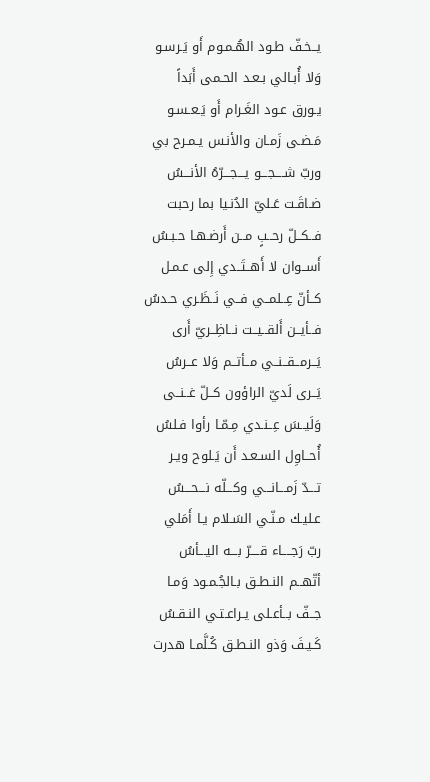يــخـفّ طـود الهُـمـوم أَو يَـرسـو
وَلا أُبـالي بـعـد الحـمى أَبَداً
يـورق عـود الغَـرام أَو يَـعـسـو
مَـضـى زَمـان والأنـس يـمـرح بي
وربّ شــــجـــو يـــجـــرّهُ الأنـــسُ
ضـاقَـت عَـليّ الدُنـيا بما رحبت
فــكــلّ رحــبٍ مــن أَرضـهـا حـبـسُ
أَســوان لا أَهــتَــدي إِلى عـمـل
كــأنّ عِــلمــي فــي نَــظَـري حـدسُ
فــأيــن أَلقــيــت نــاظِــريّ أَرى
يَــرمــقــنــي مــأتــم وَلا عــرسُ
يَــرى لَديّ الراؤون كــلّ غــنــى
وَلَيــسَ عِــنـدي مِـمّـا رأوا فـلسُ
أُحــاوِل السـعـد أَن يَـلوح ويـر
تـــدّ زَمـــانـــي وكـــلّه نـــحـــسُ
عـليـك مـنّـي السَـلام يـا أَمَلي
ربّ رَجــــاء قــــرّ بـــه اليـــأسُ
أتّهــم النـطـق بـالجُـمـود وَمـا
جــفّ بــأعـلى يـراعـتـي النـقـسُ
كَـيـفَ وَذو النـطـق كُـلَّمـا هدرت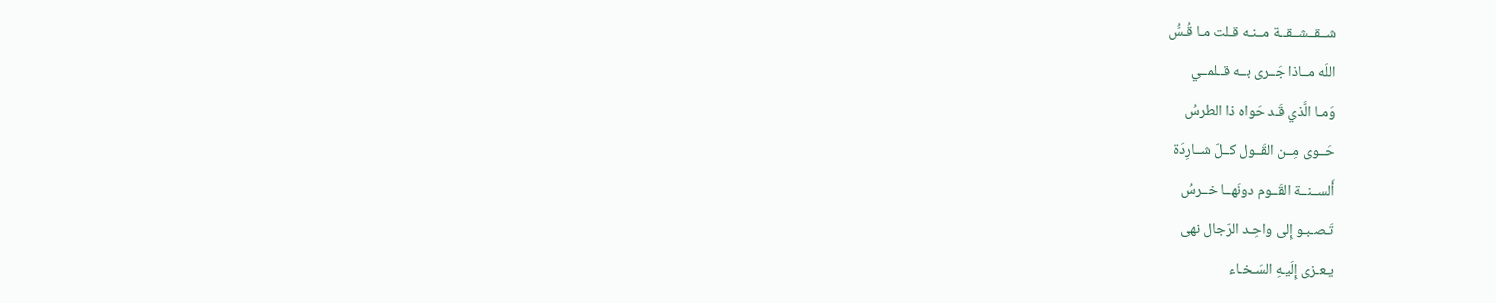شــقــشــقــة مــنـه قـلت مـا قُـسُّ
اللَه مــاذا جَــرى بــه قــلمــي
وَمـا الَّذي قَـد حَواه ذا الطرسُ
حَــوى مِــن القَــول كــلّ شــارِدَة
أَلســنــة القَــوم دونَهــا خــرسُ
تَـصـبـو إِلى واحِـد الرّجال نهى
يـعـزى إِلَيـهِ السَـخـاء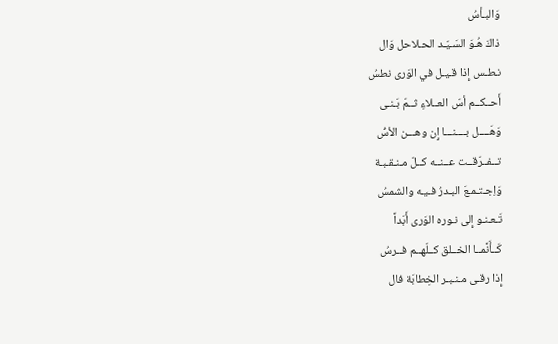وَالبـأسُ
ذاكَ هُـوَ السَـيّـد الحـلاحل وَال
نـطـس إِذا قـيـل في الوَرى نطسُ
أَحــكــم أسّ العــلاءِ ثــمّ بَـنـى
وَهَــــل بــــنـــا إِن وهـــن الأسُّ
تــفــرّقــت عــنــه كــلّ مـنـقـبـة
وَاِجـتـمـعَ البـدرُ فـيـه والشمسُ
تَـعـنـو إِلى نـوره الوَرى أَبَداً
كَــأَنَّمــا الخــلق كــلّهــم فــرسُ
إِذا رقـى مـنـبـر الخِطابَة فال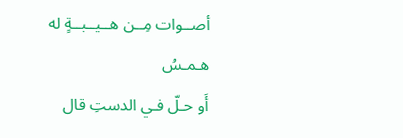أصــوات مِــن هــيــبــةٍ له هـمـسُ
أَو حـلّ فـي الدستِ قال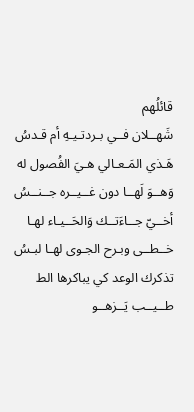قائلُهم
شَهــلان فــي بـردتـيـهِ أم قـدسُ
هَـذي المَـعـالي هـيَ الفُصول له
وَهــوَ لَهــا دون غــيــره جــنــسُ
أخــيّ جــاءَتــك وَالحَــيـاء لهـا
خــطــى وبـرح الجـوى لهـا لبـسُ
تذكرك الوعد كي يباكرها الط
طــيــب يَــزهــو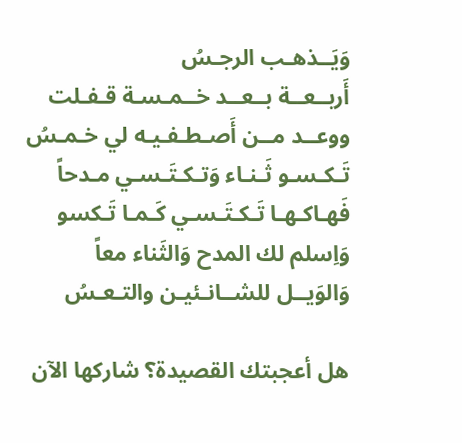وَيَــذهـب الرجـسُ
أَربــعــة بــعــد خــمـسـة قـفـلت
ووعــد مــن أَصـطـفـيـه لي خـمـسُ
تَـكـسـو ثَـنـاء وَتـكـتَـسـي مـدحاً
فَهـاكـهـا تَـكـتَـسـي كَـمـا تَـكسو
وَاِسلم لك المدح وَالثَناء معاً
وَالوَيــل للشــانـئيـن والتـعـسُ

هل أعجبتك القصيدة؟ شاركها الآن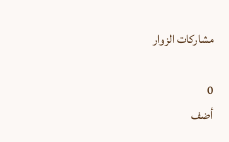مشاركات الزوار

0
أضف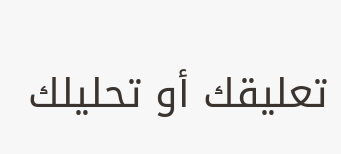تعليقك أو تحليلك